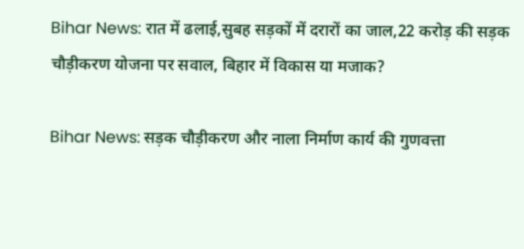Bihar News: रात में ढलाई,सुबह सड़कों में दरारों का जाल,22 करोड़ की सड़क चौड़ीकरण योजना पर सवाल, बिहार में विकास या मजाक?

Bihar News: सड़क चौड़ीकरण और नाला निर्माण कार्य की गुणवत्ता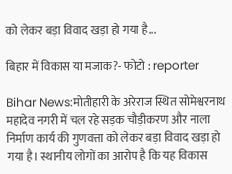को लेकर बड़ा विवाद खड़ा हो गया है...

बिहार में विकास या मजाक?- फोटो : reporter

Bihar News:मोतीहारी के अरेराज स्थित सोमेश्वरनाथ महादेव नगरी में चल रहे सड़क चौड़ीकरण और नाला निर्माण कार्य की गुणवत्ता को लेकर बड़ा विवाद खड़ा हो गया है। स्थानीय लोगों का आरोप है कि यह विकास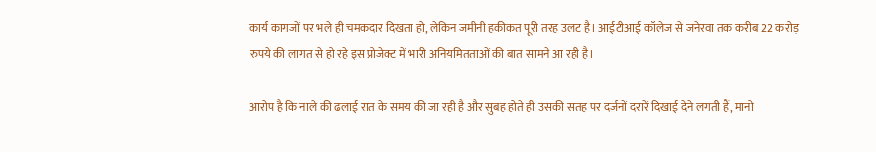कार्य कागजों पर भले ही चमकदार दिखता हो, लेकिन जमीनी हकीकत पूरी तरह उलट है। आईटीआई कॉलेज से जनेरवा तक करीब 22 करोड़ रुपये की लागत से हो रहे इस प्रोजेक्ट में भारी अनियमितताओं की बात सामने आ रही है।

आरोप है कि नाले की ढलाई रात के समय की जा रही है और सुबह होते ही उसकी सतह पर दर्जनों दरारें दिखाई देने लगती हैं, मानो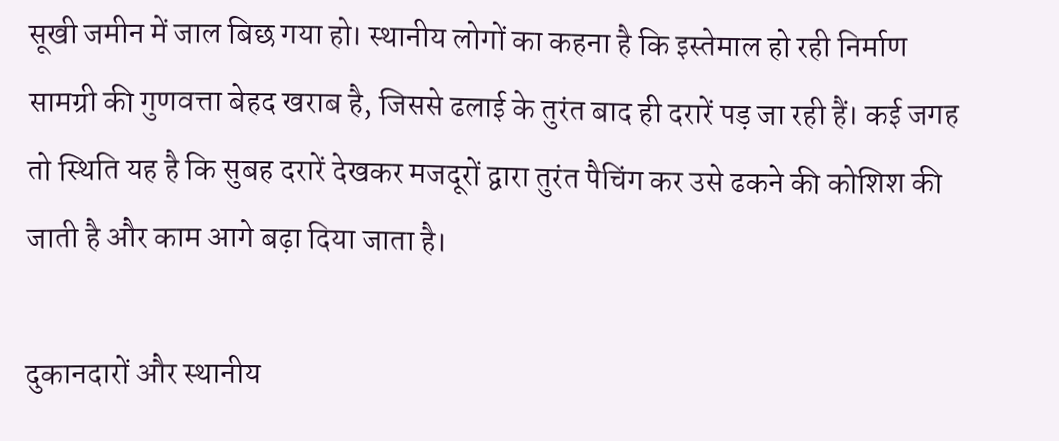सूखी जमीन में जाल बिछ गया हो। स्थानीय लोगों का कहना है कि इस्तेमाल हो रही निर्माण सामग्री की गुणवत्ता बेहद खराब है, जिससे ढलाई के तुरंत बाद ही दरारें पड़ जा रही हैं। कई जगह तो स्थिति यह है कि सुबह दरारें देखकर मजदूरों द्वारा तुरंत पैचिंग कर उसे ढकने की कोशिश की जाती है और काम आगे बढ़ा दिया जाता है।

दुकानदारों और स्थानीय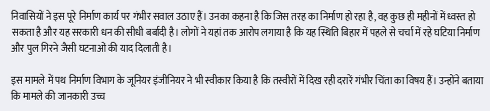निवासियों ने इस पूरे निर्माण कार्य पर गंभीर सवाल उठाए हैं। उनका कहना है कि जिस तरह का निर्माण हो रहा है, वह कुछ ही महीनों में ध्वस्त हो सकता है और यह सरकारी धन की सीधी बर्बादी है। लोगों ने यहां तक आरोप लगाया है कि यह स्थिति बिहार में पहले से चर्चा में रहे घटिया निर्माण और पुल गिरने जैसी घटनाओं की याद दिलाती है।

इस मामले में पथ निर्माण विभाग के जूनियर इंजीनियर ने भी स्वीकार किया है कि तस्वीरों में दिख रही दरारें गंभीर चिंता का विषय हैं। उन्होंने बताया कि मामले की जानकारी उच्च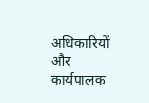अधिकारियों और कार्यपालक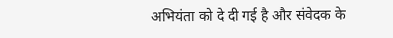अभियंता को दे दी गई है और संवेदक के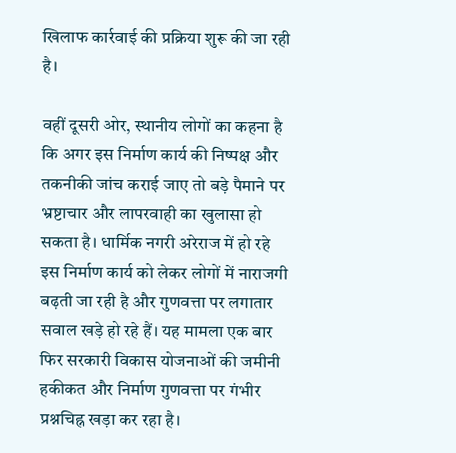खिलाफ कार्रवाई की प्रक्रिया शुरू की जा रही है।

वहीं दूसरी ओर, स्थानीय लोगों का कहना है कि अगर इस निर्माण कार्य की निष्पक्ष और तकनीकी जांच कराई जाए तो बड़े पैमाने पर भ्रष्टाचार और लापरवाही का खुलासा हो सकता है। धार्मिक नगरी अरेराज में हो रहे इस निर्माण कार्य को लेकर लोगों में नाराजगी बढ़ती जा रही है और गुणवत्ता पर लगातार सवाल खड़े हो रहे हैं। यह मामला एक बार फिर सरकारी विकास योजनाओं की जमीनी हकीकत और निर्माण गुणवत्ता पर गंभीर प्रश्नचिह्न खड़ा कर रहा है।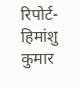रिपोर्ट- हिमांशु कुमार